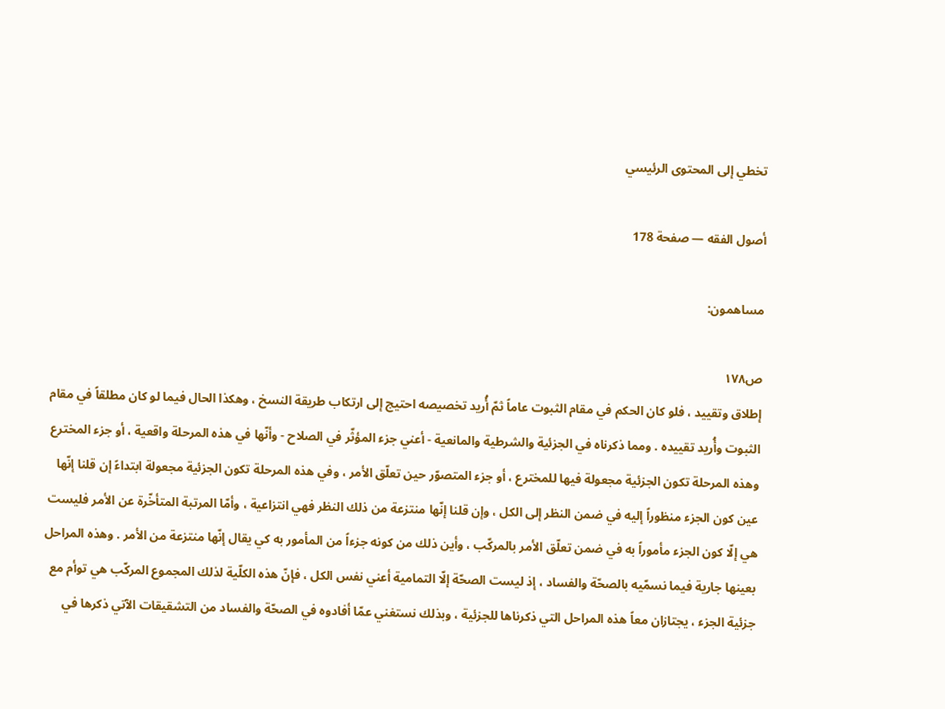تخطي إلى المحتوى الرئيسي

أصول الفقه — صفحة 178

مساهمون:

ص١٧٨
إطلاق وتقييد ، فلو كان الحكم في مقام الثبوت عاماً ثمّ أُريد تخصيصه احتيج إلى ارتكاب طريقة النسخ ، وهكذا الحال فيما لو كان مطلقاً في مقام الثبوت وأُريد تقييده . ومما ذكرناه في الجزئية والشرطية والمانعية - أعني جزء المؤثّر في الصلاح - وأنّها في هذه المرحلة واقعية ، أو جزء المخترع وهذه المرحلة تكون الجزئية مجعولة فيها للمخترع ، أو جزء المتصوّر حين تعلّق الأمر ، وفي هذه المرحلة تكون الجزئية مجعولة ابتداءً إن قلنا إنّها عين كون الجزء منظوراً إليه في ضمن النظر إلى الكل ، وإن قلنا إنّها منتزعة من ذلك النظر فهي انتزاعية ، وأمّا المرتبة المتأخّرة عن الأمر فليست هي إلّا كون الجزء مأموراً به في ضمن تعلّق الأمر بالمركّب ، وأين ذلك من كونه جزءاً من المأمور به كي يقال إنّها منتزعة من الأمر . وهذه المراحل بعينها جارية فيما نسمّيه بالصحّة والفساد ، إذ ليست الصحّة إلّا التمامية أعني نفس الكل ، فإنّ هذه الكلّية لذلك المجموع المركّب هي توأم مع جزئية الجزء ، يجتازان معاً هذه المراحل التي ذكرناها للجزئية ، وبذلك نستغني عمّا أفادوه في الصحّة والفساد من التشقيقات الآتي ذكرها في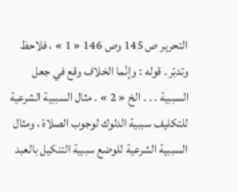التحرير ص 145 وص 146 « 1 » ، فلاحظ وتدبّر . قوله : وإنّما الخلاف وقع في جعل السببية . . . الخ « 2 » . مثال السببية الشرعية للتكليف سببية الدلوك لوجوب الصلاة ، ومثال السببية الشرعية للوضع سببية التنكيل بالعبد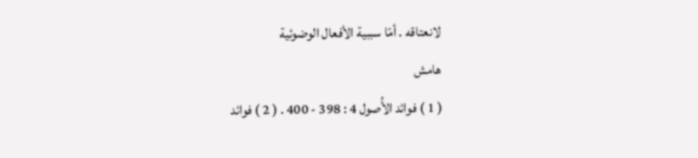لانعتاقه . أمّا سببية الأفعال الوضوئية
هامش
( 1 ) فوائد الأُصول 4 : 398 - 400 . ( 2 ) فوائد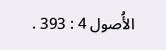الأُصول 4 : 393 .